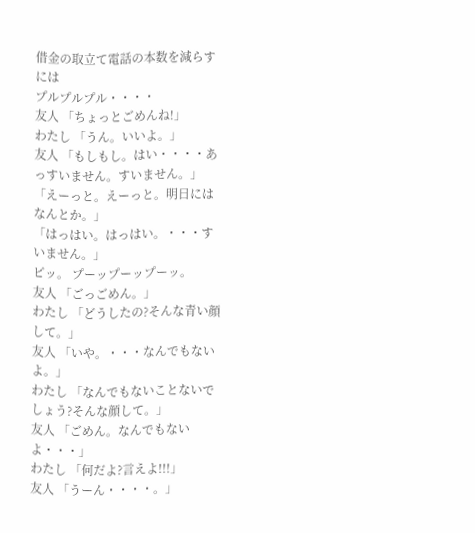借金の取立て電話の本数を減らすには
プルプルプル・・・・
友人 「ちょっとごめんね!」
わたし 「うん。いいよ。」
友人 「もしもし。はい・・・・あっすいません。すいません。」
「えーっと。えーっと。明日にはなんとか。」
「はっはい。はっはい。・・・すいません。」
ピッ。 プーップーップーッ。
友人 「ごっごめん。」
わたし 「どうしたの?そんな青い顔して。」
友人 「いや。・・・なんでもないよ。」
わたし 「なんでもないことないでしょう?そんな顔して。」
友人 「ごめん。なんでもないよ・・・」
わたし 「何だよ?言えよ!!!」
友人 「うーん・・・・。」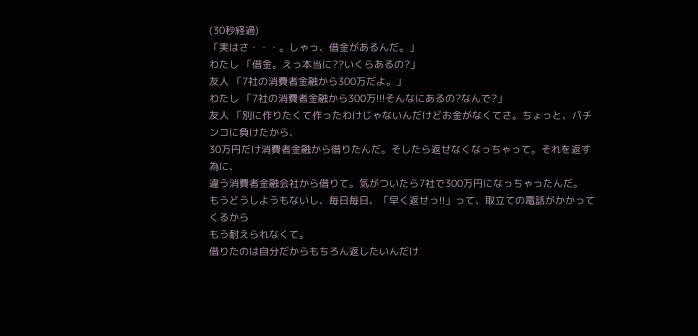(30秒経過)
「実はさ・・・。しゃっ、借金があるんだ。」
わたし 「借金。えっ本当に??いくらあるの?」
友人 「7社の消費者金融から300万だよ。」
わたし 「7社の消費者金融から300万!!!そんなにあるの?なんで?」
友人 「別に作りたくて作ったわけじゃないんだけどお金がなくてさ。ちょっと、パチンコに負けたから、
30万円だけ消費者金融から借りたんだ。そしたら返せなくなっちゃって。それを返す為に、
違う消費者金融会社から借りて。気がついたら7社で300万円になっちゃったんだ。
もうどうしようもないし、毎日毎日、「早く返せっ!!」って、取立ての電話がかかってくるから
もう耐えられなくて。
借りたのは自分だからもちろん返したいんだけ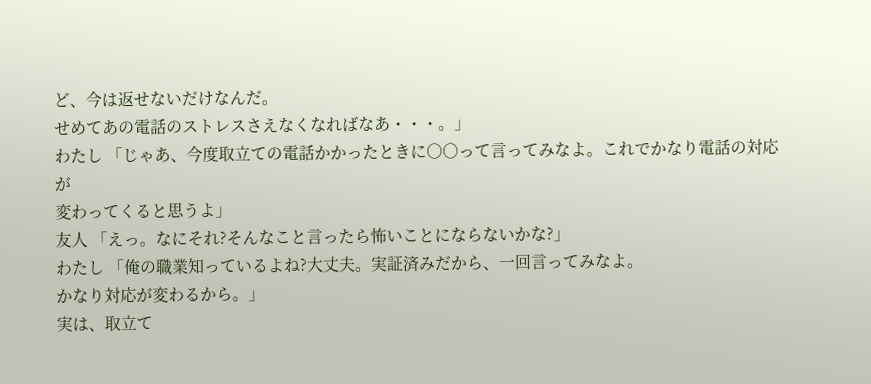ど、今は返せないだけなんだ。
せめてあの電話のストレスさえなくなればなあ・・・。」
わたし 「じゃあ、今度取立ての電話かかったときに○○って言ってみなよ。これでかなり電話の対応が
変わってくると思うよ」
友人 「えっ。なにそれ?そんなこと言ったら怖いことにならないかな?」
わたし 「俺の職業知っているよね?大丈夫。実証済みだから、一回言ってみなよ。
かなり対応が変わるから。」
実は、取立て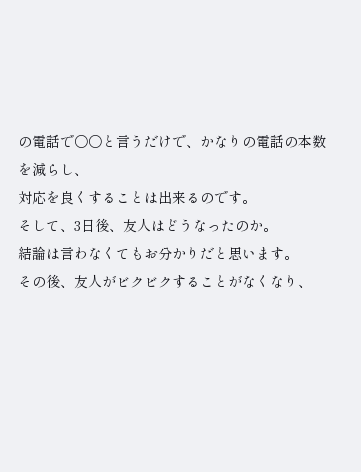の電話で○○と言うだけで、かなりの電話の本数を減らし、
対応を良くすることは出来るのです。
そして、3日後、友人はどうなったのか。
結論は言わなくてもお分かりだと思います。
その後、友人がビクビクすることがなくなり、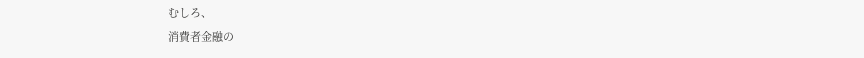むしろ、
消費者金融の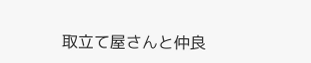取立て屋さんと仲良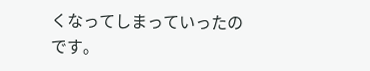くなってしまっていったのです。